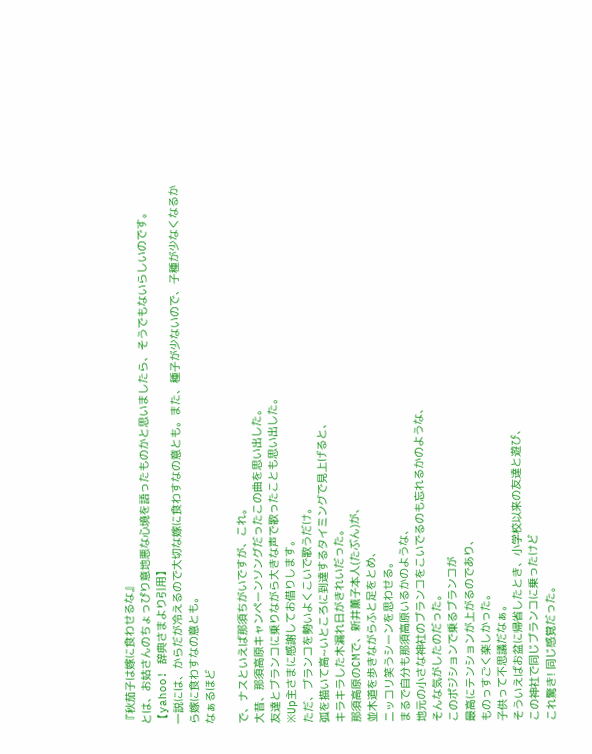『秋茄子は嫁に食わせるな』
とは、お姑さんのちょっぴり意地悪な心境を語ったものかと思いましたら、そうでもないらしいのです。
【yahoo! 辞典さまより引用】
一説には、からだが冷えるので大切な嫁に食わすなの意とも。また、種子が少ないので、子種が少なくなるから嫁に食わすなの意とも。
なぁるほど

で、ナスといえば那須ちがいですが、これ。
大昔、那須高原キャンペーンソングだったこの曲を思い出した。
友達とブランコに乗りながら大きな声で歌ったことも思い出した。
※Up主さまに感謝してお借りします。
ただ、ブランコを勢いよくこいで歌うだけ。
弧を描いて高~いところに到達するタイミングで見上げると、
キラキラした木漏れ日がきれいだった。
那須高原のCMで、新井薫子本人(たぶん)が、
並木道を歩きながらふと足をとめ、
ニッコリ笑うシーンを思わせる。
まるで自分も那須高原いるかのような、
地元の小さな神社のブランコをこいでるのも忘れるかのような、
そんな気がしたのだった。
このポジションで乗るブランコが
最高にテンションが上がるのであり、
ものっすごく楽しかった。
子供って不思議だなぁ。
そういえばお盆に帰省したとき、小学校以来の友達と遊び、
この神社で同じブランコに乗ったけど
これ驚き! 同じ感覚だった。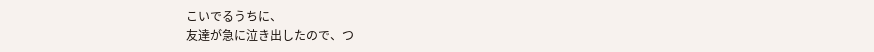こいでるうちに、
友達が急に泣き出したので、つ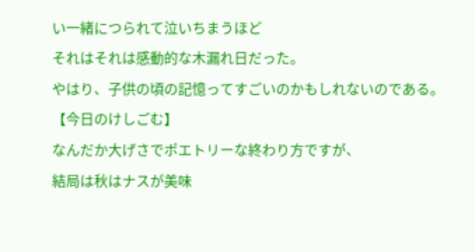い一緒につられて泣いちまうほど
それはそれは感動的な木漏れ日だった。
やはり、子供の頃の記憶ってすごいのかもしれないのである。
【今日のけしごむ】
なんだか大げさでポエトリーな終わり方ですが、
結局は秋はナスが美味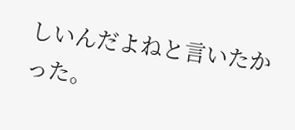しいんだよねと言いたかった。